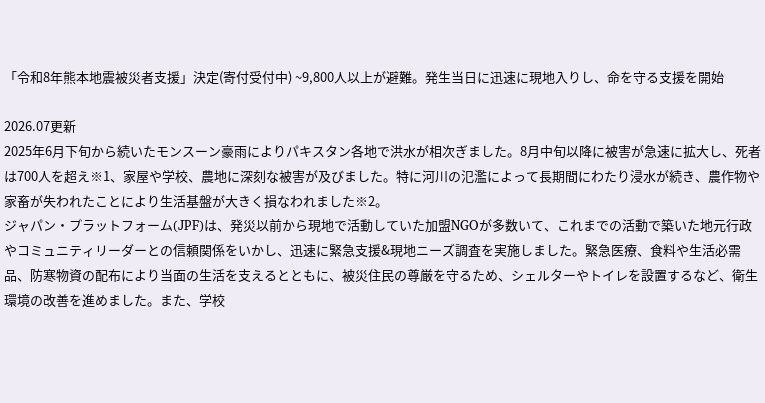「令和8年熊本地震被災者支援」決定(寄付受付中) ~9,800人以上が避難。発生当日に迅速に現地入りし、命を守る支援を開始

2026.07更新
2025年6月下旬から続いたモンスーン豪雨によりパキスタン各地で洪水が相次ぎました。8月中旬以降に被害が急速に拡大し、死者は700人を超え※1、家屋や学校、農地に深刻な被害が及びました。特に河川の氾濫によって長期間にわたり浸水が続き、農作物や家畜が失われたことにより生活基盤が大きく損なわれました※2。
ジャパン・プラットフォーム(JPF)は、発災以前から現地で活動していた加盟NGOが多数いて、これまでの活動で築いた地元行政やコミュニティリーダーとの信頼関係をいかし、迅速に緊急支援&現地ニーズ調査を実施しました。緊急医療、食料や生活必需品、防寒物資の配布により当面の生活を支えるとともに、被災住民の尊厳を守るため、シェルターやトイレを設置するなど、衛生環境の改善を進めました。また、学校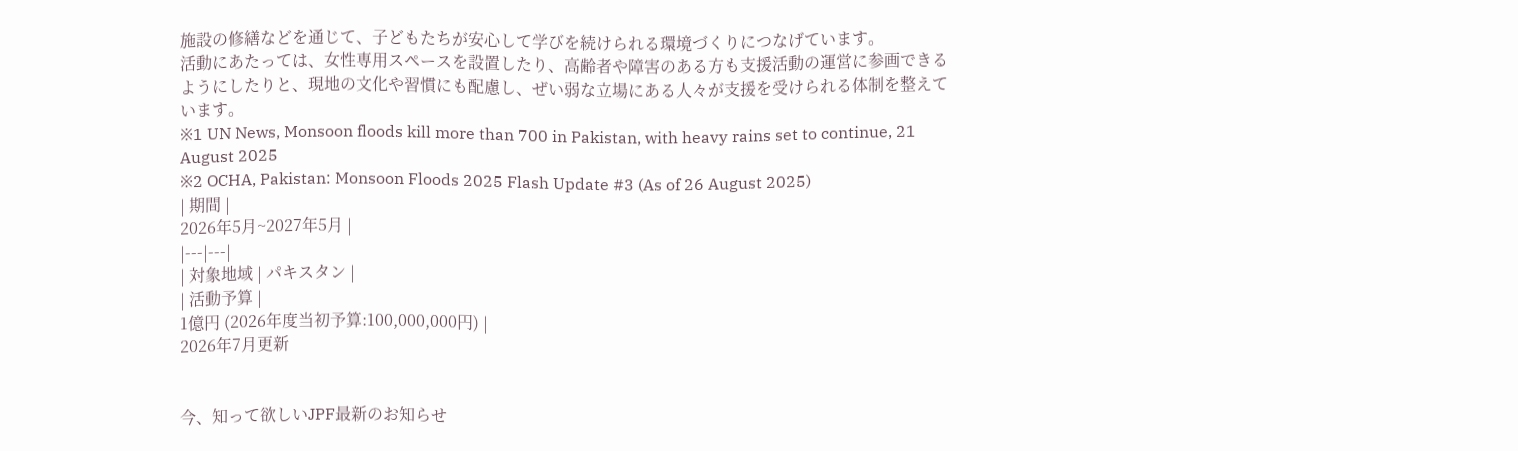施設の修繕などを通じて、子どもたちが安心して学びを続けられる環境づくりにつなげています。
活動にあたっては、女性専用スペースを設置したり、高齢者や障害のある方も支援活動の運営に参画できるようにしたりと、現地の文化や習慣にも配慮し、ぜい弱な立場にある人々が支援を受けられる体制を整えています。
※1 UN News, Monsoon floods kill more than 700 in Pakistan, with heavy rains set to continue, 21 August 2025
※2 OCHA, Pakistan: Monsoon Floods 2025 Flash Update #3 (As of 26 August 2025)
| 期間 |
2026年5月~2027年5月 |
|---|---|
| 対象地域 | パキスタン |
| 活動予算 |
1億円 (2026年度当初予算:100,000,000円) |
2026年7月更新


今、知って欲しいJPF最新のお知らせ